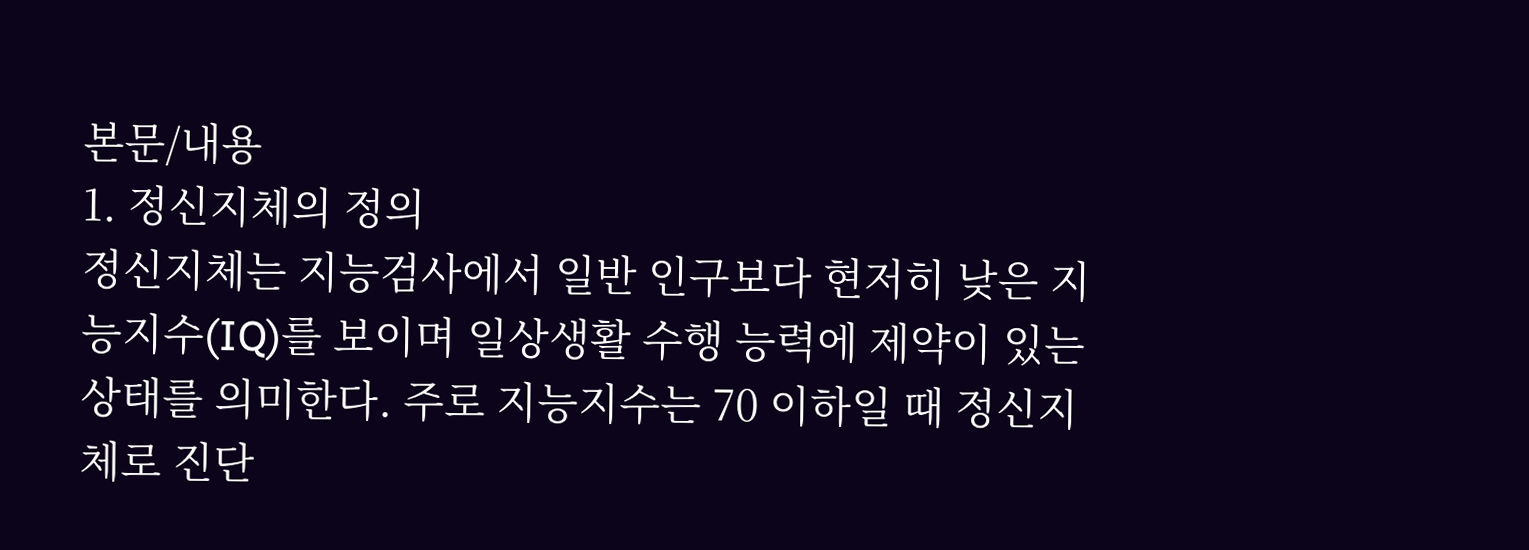본문/내용
1. 정신지체의 정의
정신지체는 지능검사에서 일반 인구보다 현저히 낮은 지능지수(IQ)를 보이며 일상생활 수행 능력에 제약이 있는 상태를 의미한다. 주로 지능지수는 70 이하일 때 정신지체로 진단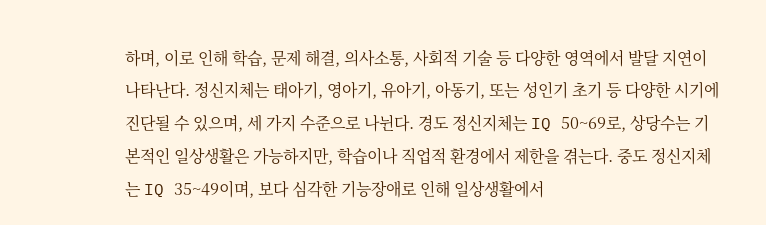하며, 이로 인해 학습, 문제 해결, 의사소통, 사회적 기술 등 다양한 영역에서 발달 지연이 나타난다. 정신지체는 태아기, 영아기, 유아기, 아동기, 또는 성인기 초기 등 다양한 시기에 진단될 수 있으며, 세 가지 수준으로 나뉜다. 경도 정신지체는 IQ 50~69로, 상당수는 기본적인 일상생활은 가능하지만, 학습이나 직업적 환경에서 제한을 겪는다. 중도 정신지체는 IQ 35~49이며, 보다 심각한 기능장애로 인해 일상생활에서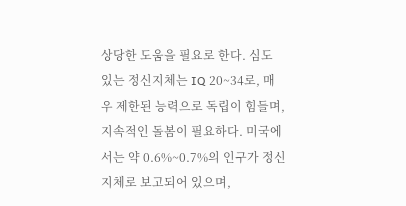상당한 도움을 필요로 한다. 심도 있는 정신지체는 IQ 20~34로, 매우 제한된 능력으로 독립이 힘들며, 지속적인 돌봄이 필요하다. 미국에서는 약 0.6%~0.7%의 인구가 정신지체로 보고되어 있으며,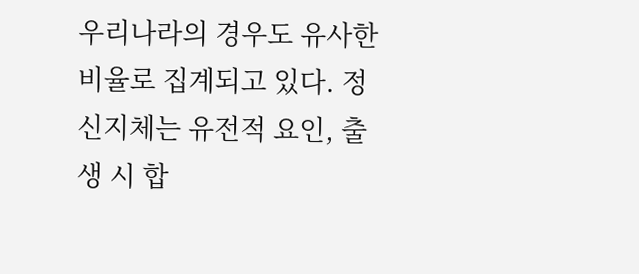우리나라의 경우도 유사한 비율로 집계되고 있다. 정신지체는 유전적 요인, 출생 시 합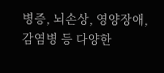병증, 뇌손상, 영양장애, 감염병 등 다양한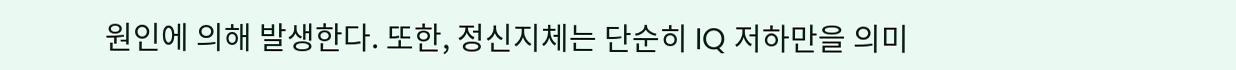원인에 의해 발생한다. 또한, 정신지체는 단순히 IQ 저하만을 의미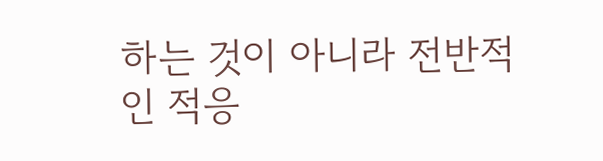하는 것이 아니라 전반적인 적응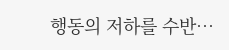행동의 저하를 수반…